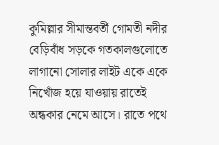কুমিল্লার সীমান্তবর্তী গোমতী নদীর বেড়িবাঁধ সড়কে গতকালগুলোতে লাগানো সোলার লাইট একে একে নিখোঁজ হয়ে যাওয়ায় রাতেই অন্ধকার নেমে আসে। রাতে পথে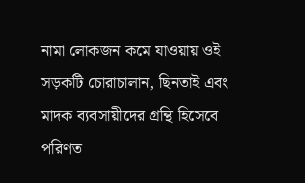নামা লোকজন কমে যাওয়ায় ওই সড়কটি চোরাচালান, ছিনতাই এবং মাদক ব্যবসায়ীদের গ্রন্থি হিসেবে পরিণত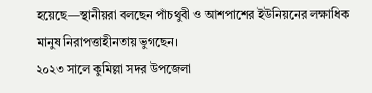হয়েছে—স্থানীয়রা বলছেন পাঁচথুবী ও আশপাশের ইউনিয়নের লক্ষাধিক মানুষ নিরাপত্তাহীনতায় ভুগছেন।
২০২৩ সালে কুমিল্লা সদর উপজেলা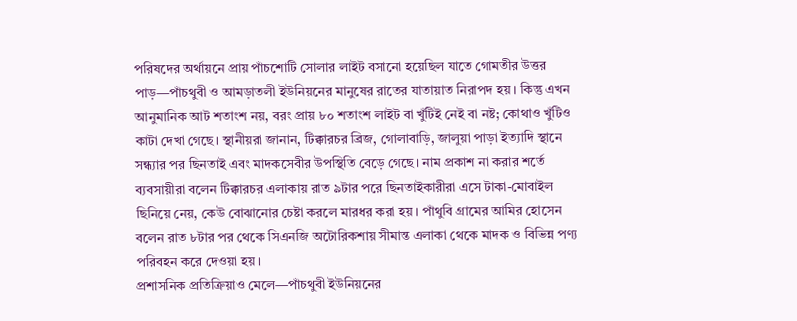পরিষদের অর্থায়নে প্রায় পাঁচশোটি সোলার লাইট বসানো হয়েছিল যাতে গোমতীর উত্তর পাড়—পাঁচথুবী ও আমড়াতলী ইউনিয়নের মানুষের রাতের যাতায়াত নিরাপদ হয়। কিন্তু এখন আনুমানিক আট শতাংশ নয়, বরং প্রায় ৮০ শতাংশ লাইট বা খুঁটিই নেই বা নষ্ট; কোথাও খুঁটিও কাটা দেখা গেছে। স্থানীয়রা জানান, টিক্কারচর ব্রিজ, গোলাবাড়ি, জালুয়া পাড়া ইত্যাদি স্থানে সন্ধ্যার পর ছিনতাই এবং মাদকসেবীর উপস্থিতি বেড়ে গেছে। নাম প্রকাশ না করার শর্তে ব্যবসায়ীরা বলেন টিক্কারচর এলাকায় রাত ৯টার পরে ছিনতাইকারীরা এসে টাকা-মোবাইল ছিনিয়ে নেয়, কেউ বোঝানোর চেষ্টা করলে মারধর করা হয়। পাঁথুবি গ্রামের আমির হোসেন বলেন রাত ৮টার পর থেকে সিএনজি অটোরিকশায় সীমান্ত এলাকা থেকে মাদক ও বিভিন্ন পণ্য পরিবহন করে দেওয়া হয়।
প্রশাসনিক প্রতিক্রিয়াও মেলে—পাঁচথুবী ইউনিয়নের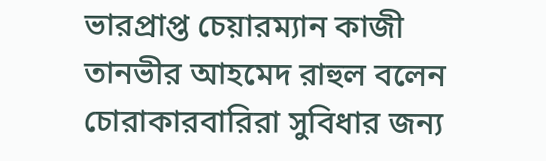ভারপ্রাপ্ত চেয়ারম্যান কাজী তানভীর আহমেদ রাহুল বলেন চোরাকারবারিরা সুবিধার জন্য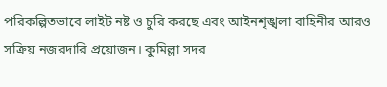পরিকল্পিতভাবে লাইট নষ্ট ও চুরি করছে এবং আইনশৃঙ্খলা বাহিনীর আরও সক্রিয় নজরদারি প্রয়োজন। কুমিল্লা সদর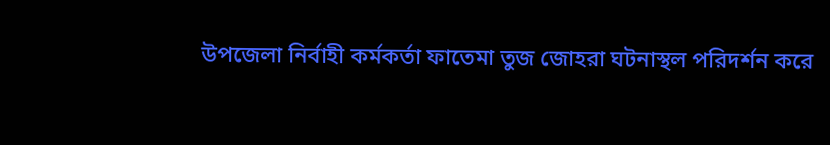উপজেলা নির্বাহী কর্মকর্তা ফাতেমা তুজ জোহরা ঘটনাস্থল পরিদর্শন করে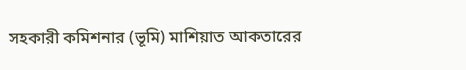সহকারী কমিশনার (ভূমি) মাশিয়াত আকতারের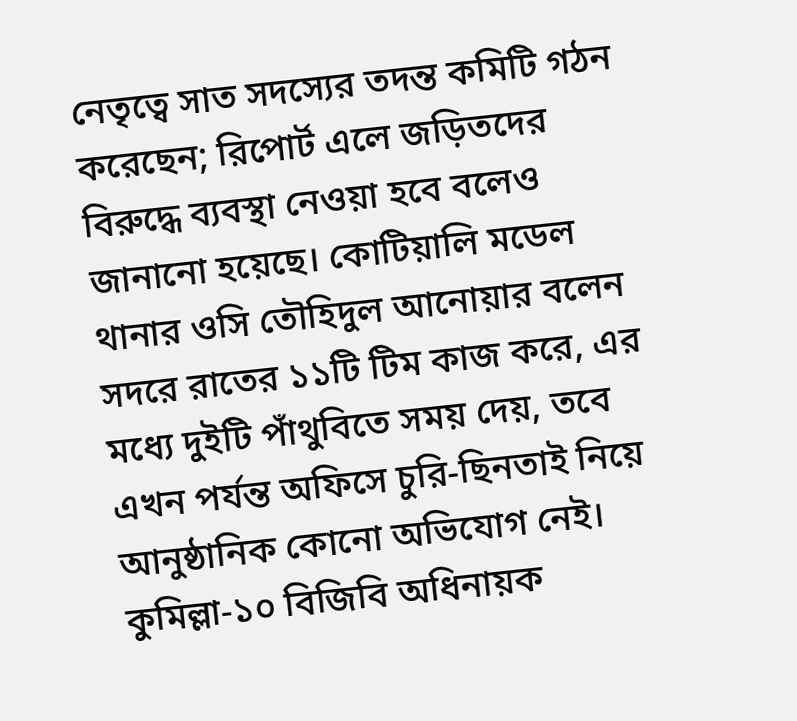নেতৃত্বে সাত সদস্যের তদন্ত কমিটি গঠন করেছেন; রিপোর্ট এলে জড়িতদের বিরুদ্ধে ব্যবস্থা নেওয়া হবে বলেও জানানো হয়েছে। কোটিয়ালি মডেল থানার ওসি তৌহিদুল আনোয়ার বলেন সদরে রাতের ১১টি টিম কাজ করে, এর মধ্যে দুইটি পাঁথুবিতে সময় দেয়, তবে এখন পর্যন্ত অফিসে চুরি-ছিনতাই নিয়ে আনুষ্ঠানিক কোনো অভিযোগ নেই। কুমিল্লা-১০ বিজিবি অধিনায়ক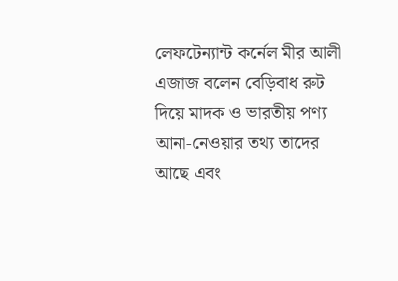লেফটেন্যান্ট কর্নেল মীর আলী এজাজ বলেন বেড়িবাধ রুট দিয়ে মাদক ও ভারতীয় পণ্য আনা‑নেওয়ার তথ্য তাদের আছে এবং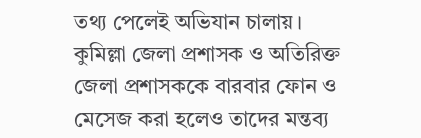তথ্য পেলেই অভিযান চালায়। কুমিল্লা জেলা প্রশাসক ও অতিরিক্ত জেলা প্রশাসককে বারবার ফোন ও মেসেজ করা হলেও তাদের মন্তব্য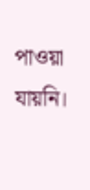পাওয়া যায়নি।